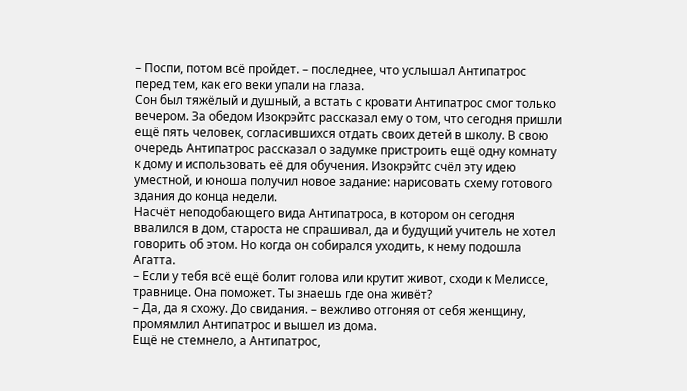– Поспи, потом всё пройдет. – последнее, что услышал Антипатрос перед тем, как его веки упали на глаза.
Сон был тяжёлый и душный, а встать с кровати Антипатрос смог только вечером. За обедом Изокрэйтс рассказал ему о том, что сегодня пришли ещё пять человек, согласившихся отдать своих детей в школу. В свою очередь Антипатрос рассказал о задумке пристроить ещё одну комнату к дому и использовать её для обучения. Изокрэйтс счёл эту идею уместной, и юноша получил новое задание: нарисовать схему готового здания до конца недели.
Насчёт неподобающего вида Антипатроса, в котором он сегодня ввалился в дом, староста не спрашивал, да и будущий учитель не хотел говорить об этом. Но когда он собирался уходить, к нему подошла Агатта.
– Если у тебя всё ещё болит голова или крутит живот, сходи к Мелиссе, травнице. Она поможет. Ты знаешь где она живёт?
– Да, да я схожу. До свидания. – вежливо отгоняя от себя женщину, промямлил Антипатрос и вышел из дома.
Ещё не стемнело, а Антипатрос,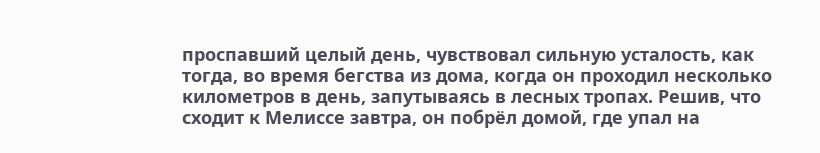проспавший целый день, чувствовал сильную усталость, как тогда, во время бегства из дома, когда он проходил несколько километров в день, запутываясь в лесных тропах. Решив, что сходит к Мелиссе завтра, он побрёл домой, где упал на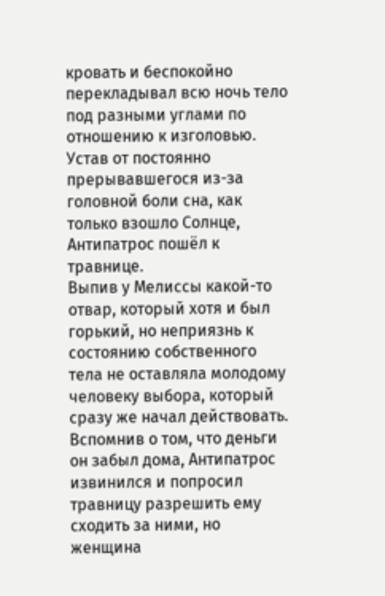кровать и беспокойно перекладывал всю ночь тело под разными углами по отношению к изголовью. Устав от постоянно прерывавшегося из-за головной боли сна, как только взошло Солнце, Антипатрос пошёл к травнице.
Выпив у Мелиссы какой-то отвар, который хотя и был горький, но неприязнь к состоянию собственного тела не оставляла молодому человеку выбора, который сразу же начал действовать. Вспомнив о том, что деньги он забыл дома, Антипатрос извинился и попросил травницу разрешить ему сходить за ними, но женщина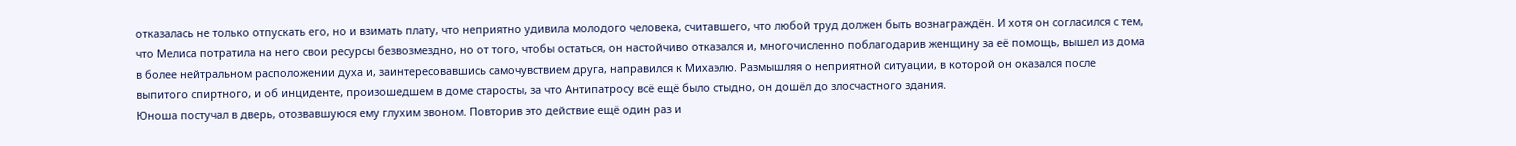отказалась не только отпускать его, но и взимать плату, что неприятно удивила молодого человека, считавшего, что любой труд должен быть вознаграждён. И хотя он согласился с тем, что Мелиса потратила на него свои ресурсы безвозмездно, но от того, чтобы остаться, он настойчиво отказался и, многочисленно поблагодарив женщину за её помощь, вышел из дома в более нейтральном расположении духа и, заинтересовавшись самочувствием друга, направился к Михаэлю. Размышляя о неприятной ситуации, в которой он оказался после выпитого спиртного, и об инциденте, произошедшем в доме старосты, за что Антипатросу всё ещё было стыдно, он дошёл до злосчастного здания.
Юноша постучал в дверь, отозвавшуюся ему глухим звоном. Повторив это действие ещё один раз и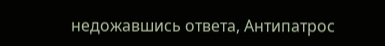недожавшись ответа, Антипатрос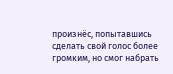произнёс, попытавшись сделать свой голос более громким, но смог набрать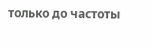только до частоты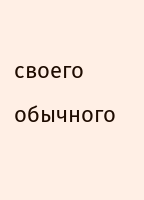своего обычного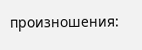произношения: